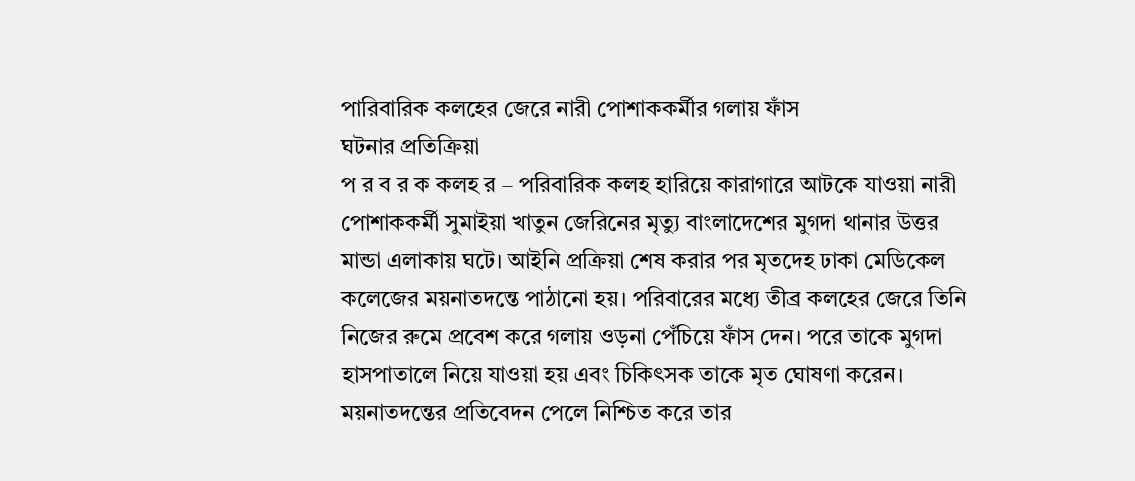পারিবারিক কলহের জেরে নারী পোশাককর্মীর গলায় ফাঁস
ঘটনার প্রতিক্রিয়া
প র ব র ক কলহ র – পরিবারিক কলহ হারিয়ে কারাগারে আটকে যাওয়া নারী পোশাককর্মী সুমাইয়া খাতুন জেরিনের মৃত্যু বাংলাদেশের মুগদা থানার উত্তর মান্ডা এলাকায় ঘটে। আইনি প্রক্রিয়া শেষ করার পর মৃতদেহ ঢাকা মেডিকেল কলেজের ময়নাতদন্তে পাঠানো হয়। পরিবারের মধ্যে তীব্র কলহের জেরে তিনি নিজের রুমে প্রবেশ করে গলায় ওড়না পেঁচিয়ে ফাঁস দেন। পরে তাকে মুগদা হাসপাতালে নিয়ে যাওয়া হয় এবং চিকিৎসক তাকে মৃত ঘোষণা করেন। ময়নাতদন্তের প্রতিবেদন পেলে নিশ্চিত করে তার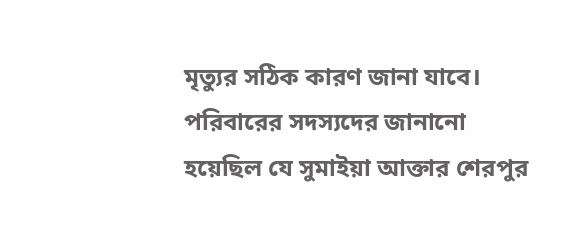মৃত্যুর সঠিক কারণ জানা যাবে।
পরিবারের সদস্যদের জানানো হয়েছিল যে সুমাইয়া আক্তার শেরপুর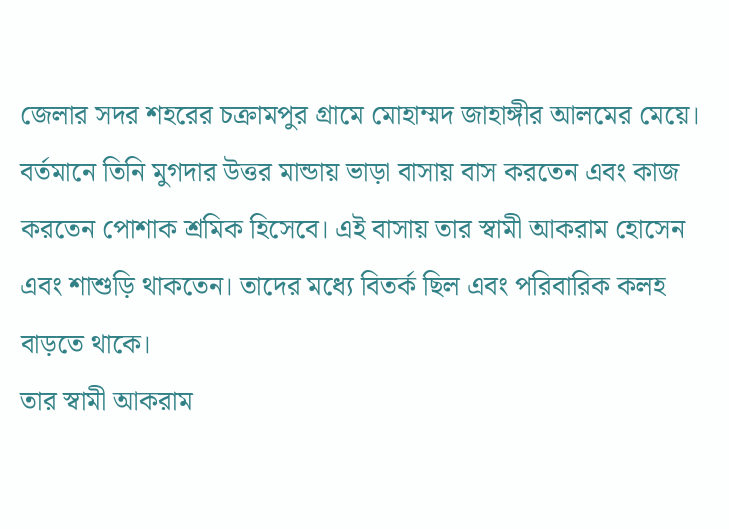জেলার সদর শহরের চক্রামপুর গ্রামে মোহাম্মদ জাহাঙ্গীর আলমের মেয়ে। বর্তমানে তিনি মুগদার উত্তর মান্ডায় ভাড়া বাসায় বাস করতেন এবং কাজ করতেন পোশাক শ্রমিক হিসেবে। এই বাসায় তার স্বামী আকরাম হোসেন এবং শাশুড়ি থাকতেন। তাদের মধ্যে বিতর্ক ছিল এবং পরিবারিক কলহ বাড়তে থাকে।
তার স্বামী আকরাম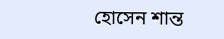হোসেন শান্ত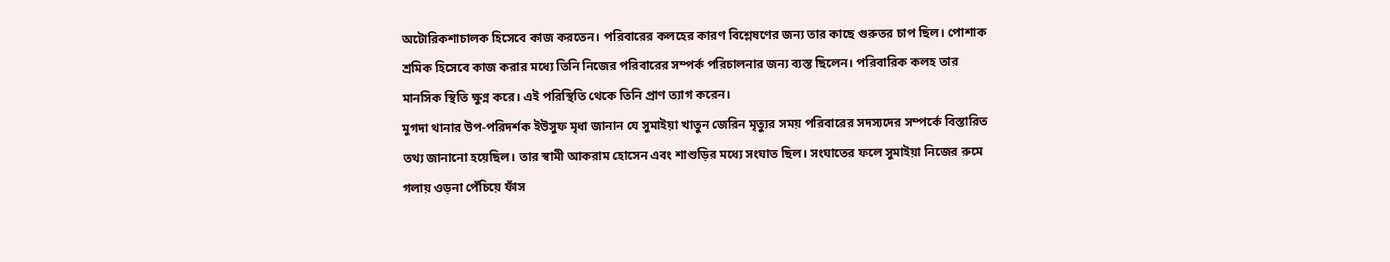অটোরিকশাচালক হিসেবে কাজ করতেন। পরিবারের কলহের কারণ বিশ্লেষণের জন্য তার কাছে গুরুতর চাপ ছিল। পোশাক শ্রমিক হিসেবে কাজ করার মধ্যে তিনি নিজের পরিবারের সম্পর্ক পরিচালনার জন্য ব্যস্ত ছিলেন। পরিবারিক কলহ তার মানসিক স্থিতি ক্ষুণ্ন করে। এই পরিস্থিতি থেকে তিনি প্রাণ ত্যাগ করেন।
মুগদা থানার উপ-পরিদর্শক ইউসুফ মৃধা জানান যে সুমাইয়া খাতুন জেরিন মৃত্যুর সময় পরিবারের সদস্যদের সম্পর্কে বিস্তারিত তথ্য জানানো হয়েছিল। তার স্বামী আকরাম হোসেন এবং শাশুড়ির মধ্যে সংঘাত ছিল। সংঘাতের ফলে সুমাইয়া নিজের রুমে গলায় ওড়না পেঁচিয়ে ফাঁস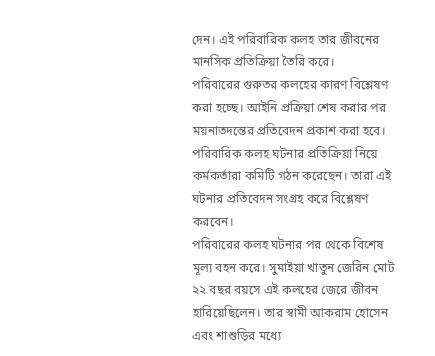দেন। এই পরিবারিক কলহ তার জীবনের মানসিক প্রতিক্রিয়া তৈরি করে।
পরিবারের গুরুতর কলহের কারণ বিশ্লেষণ করা হচ্ছে। আইনি প্রক্রিয়া শেষ করার পর ময়নাতদন্তের প্রতিবেদন প্রকাশ করা হবে। পরিবারিক কলহ ঘটনার প্রতিক্রিয়া নিয়ে কর্মকর্তারা কমিটি গঠন করেছেন। তারা এই ঘটনার প্রতিবেদন সংগ্রহ করে বিশ্লেষণ করবেন।
পরিবারের কলহ ঘটনার পর থেকে বিশেষ মূল্য বহন করে। সুমাইয়া খাতুন জেরিন মোট ২২ বছর বয়সে এই কলহের জেরে জীবন হারিয়েছিলেন। তার স্বামী আকরাম হোসেন এবং শাশুড়ির মধ্যে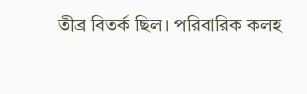তীব্র বিতর্ক ছিল। পরিবারিক কলহ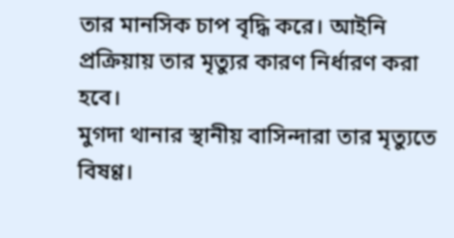তার মানসিক চাপ বৃদ্ধি করে। আইনি প্রক্রিয়ায় তার মৃত্যুর কারণ নির্ধারণ করা হবে।
মুগদা থানার স্থানীয় বাসিন্দারা তার মৃত্যুতে বিষণ্ণ।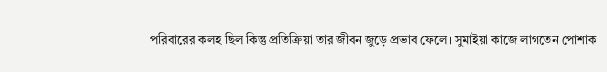পরিবারের কলহ ছিল কিন্তু প্রতিক্রিয়া তার জীবন জুড়ে প্রভাব ফেলে। সুমাইয়া কাজে লাগতেন পোশাক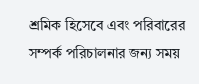শ্রমিক হিসেবে এবং পরিবারের সম্পর্ক পরিচালনার জন্য সময়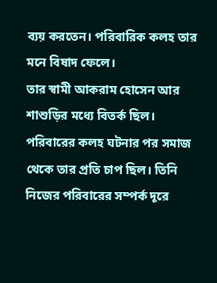ব্যয় করতেন। পরিবারিক কলহ তার মনে বিষাদ ফেলে।
তার স্বামী আকরাম হোসেন আর শাশুড়ির মধ্যে বিতর্ক ছিল। পরিবারের কলহ ঘটনার পর সমাজ থেকে তার প্রতি চাপ ছিল। তিনি নিজের পরিবারের সম্পর্ক দূরে